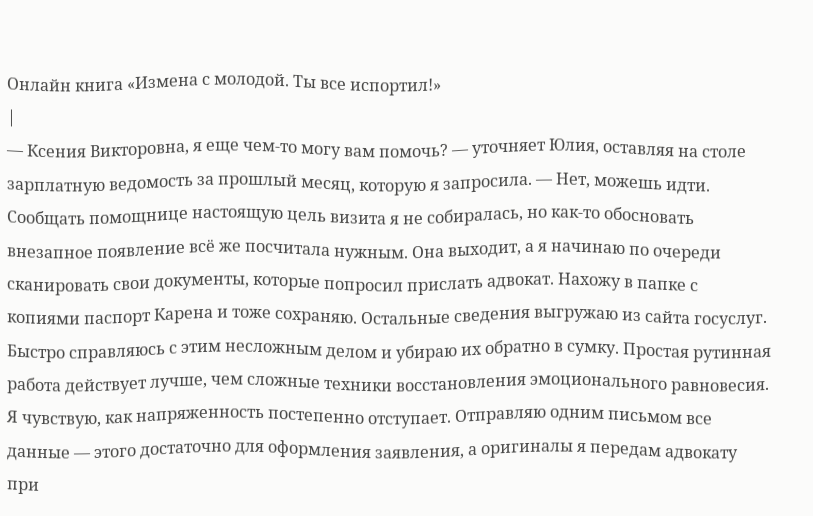Онлайн книга «Измена с молодой. Ты все испортил!»
|
— Ксения Викторовна, я еще чем-то могу вам помочь? — уточняет Юлия, оставляя на столе зарплатную ведомость за прошлый месяц, которую я запросила. — Нет, можешь идти. Сообщать помощнице настоящую цель визита я не собиралась, но как-то обосновать внезапное появление всё же посчитала нужным. Она выходит, а я начинаю по очереди сканировать свои документы, которые попросил прислать адвокат. Нахожу в папке с копиями паспорт Карена и тоже сохраняю. Остальные сведения выгружаю из сайта госуслуг. Быстро справляюсь с этим несложным делом и убираю их обратно в сумку. Простая рутинная работа действует лучше, чем сложные техники восстановления эмоционального равновесия. Я чувствую, как напряженность постепенно отступает. Отправляю одним письмом все данные — этого достаточно для оформления заявления, а оригиналы я передам адвокату при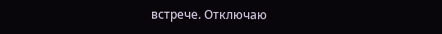встрече. Отключаю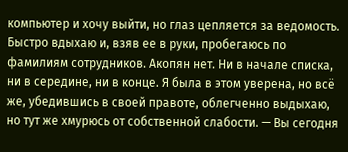компьютер и хочу выйти, но глаз цепляется за ведомость. Быстро вдыхаю и, взяв ее в руки, пробегаюсь по фамилиям сотрудников. Акопян нет. Ни в начале списка, ни в середине, ни в конце. Я была в этом уверена, но всё же, убедившись в своей правоте, облегченно выдыхаю, но тут же хмурюсь от собственной слабости. — Вы сегодня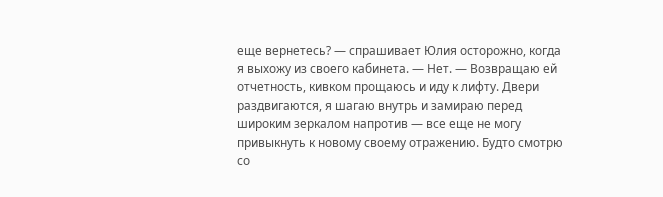еще вернетесь? — спрашивает Юлия осторожно, когда я выхожу из своего кабинета. — Нет. — Возвращаю ей отчетность, кивком прощаюсь и иду к лифту. Двери раздвигаются, я шагаю внутрь и замираю перед широким зеркалом напротив — все еще не могу привыкнуть к новому своему отражению. Будто смотрю со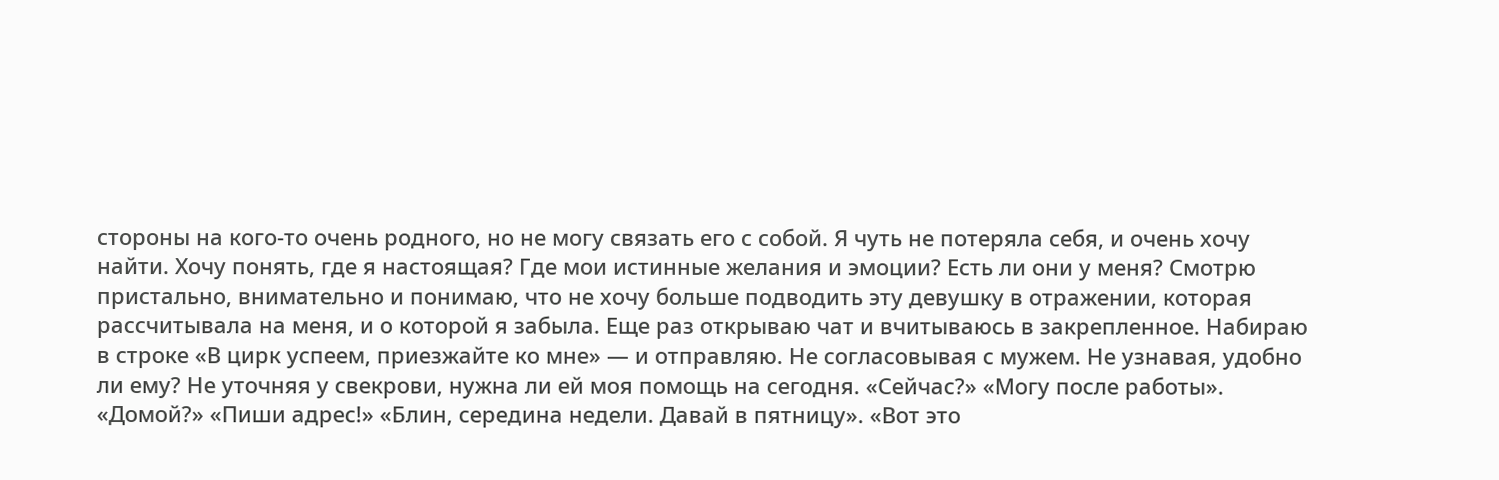стороны на кого-то очень родного, но не могу связать его с собой. Я чуть не потеряла себя, и очень хочу найти. Хочу понять, где я настоящая? Где мои истинные желания и эмоции? Есть ли они у меня? Смотрю пристально, внимательно и понимаю, что не хочу больше подводить эту девушку в отражении, которая рассчитывала на меня, и о которой я забыла. Еще раз открываю чат и вчитываюсь в закрепленное. Набираю в строке «В цирк успеем, приезжайте ко мне» — и отправляю. Не согласовывая с мужем. Не узнавая, удобно ли ему? Не уточняя у свекрови, нужна ли ей моя помощь на сегодня. «Сейчас?» «Могу после работы». «Домой?» «Пиши адрес!» «Блин, середина недели. Давай в пятницу». «Вот это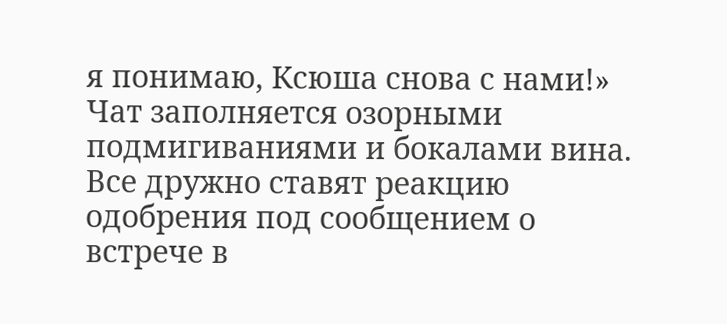я понимаю, Ксюша снова с нами!» Чат заполняется озорными подмигиваниями и бокалами вина. Все дружно ставят реакцию одобрения под сообщением о встрече в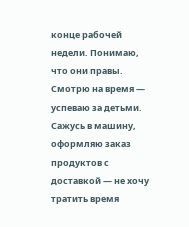конце рабочей недели. Понимаю, что они правы. Смотрю на время — успеваю за детьми. Сажусь в машину, оформляю заказ продуктов с доставкой — не хочу тратить время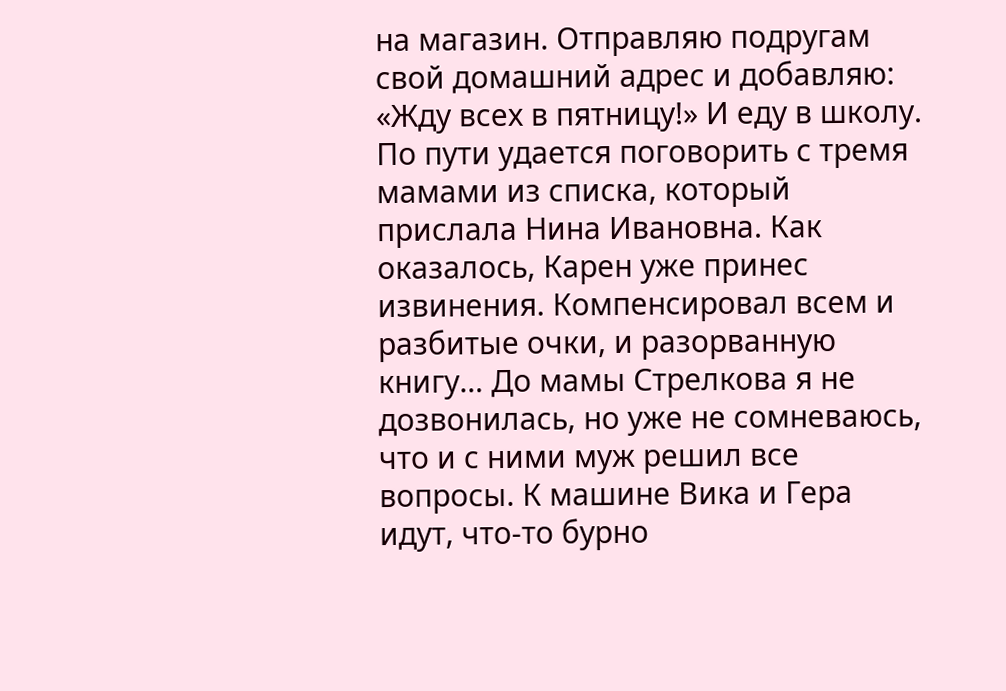на магазин. Отправляю подругам свой домашний адрес и добавляю: «Жду всех в пятницу!» И еду в школу. По пути удается поговорить с тремя мамами из списка, который прислала Нина Ивановна. Как оказалось, Карен уже принес извинения. Компенсировал всем и разбитые очки, и разорванную книгу… До мамы Стрелкова я не дозвонилась, но уже не сомневаюсь, что и с ними муж решил все вопросы. К машине Вика и Гера идут, что-то бурно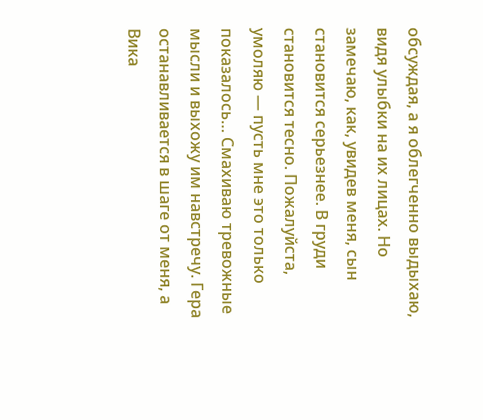обсуждая, а я облегченно выдыхаю, видя улыбки на их лицах. Но замечаю, как, увидев меня, сын становится серьезнее. В груди становится тесно. Пожалуйста, умоляю — пусть мне это только показалось… Смахиваю тревожные мысли и выхожу им навстречу. Гера останавливается в шаге от меня, а Вика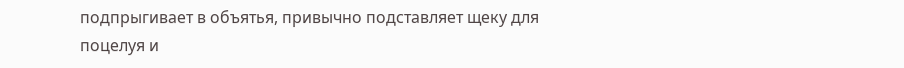подпрыгивает в объятья, привычно подставляет щеку для поцелуя и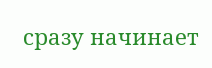сразу начинает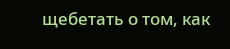щебетать о том, как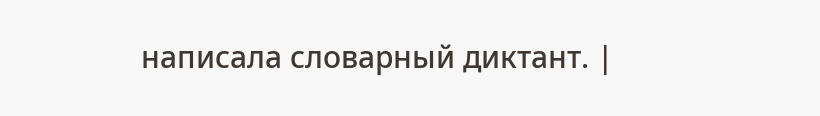написала словарный диктант. |